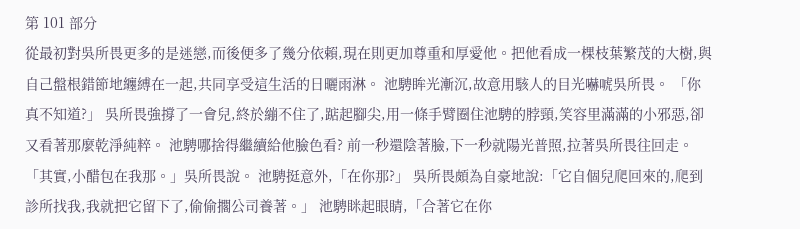第 101 部分
從最初對吳所畏更多的是迷戀,而後便多了幾分依賴,現在則更加尊重和厚愛他。把他看成一棵枝葉繁茂的大樹,與自己盤根錯節地纏縛在一起,共同享受這生活的日曬雨淋。 池騁眸光漸沉,故意用駭人的目光嚇唬吳所畏。 「你真不知道?」 吳所畏強撐了一會兒,終於繃不住了,踮起腳尖,用一條手臂圈住池騁的脖頸,笑容里滿滿的小邪惡,卻又看著那麼乾淨純粹。 池騁哪捨得繼續給他臉色看? 前一秒還陰著臉,下一秒就陽光普照,拉著吳所畏往回走。 「其實,小醋包在我那。」吳所畏說。 池騁挺意外,「在你那?」 吳所畏頗為自豪地說:「它自個兒爬回來的,爬到診所找我,我就把它留下了,偷偷擱公司養著。」 池騁眯起眼睛,「合著它在你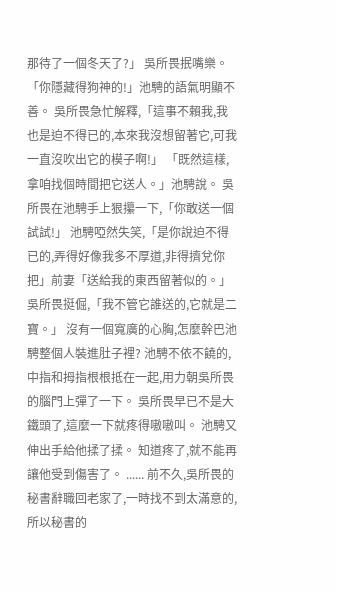那待了一個冬天了?」 吳所畏抿嘴樂。 「你隱藏得狗神的!」池騁的語氣明顯不善。 吳所畏急忙解釋,「這事不賴我,我也是迫不得已的,本來我沒想留著它,可我一直沒吹出它的模子啊!」 「既然這樣,拿咱找個時間把它送人。」池騁說。 吳所畏在池騁手上狠攥一下,「你敢送一個試試!」 池騁啞然失笑,「是你說迫不得已的,弄得好像我多不厚道,非得擠兌你把」前妻「送給我的東西留著似的。」 吳所畏挺倔,「我不管它誰送的,它就是二寶。」 沒有一個寬廣的心胸,怎麼幹巴池騁整個人裝進肚子裡? 池騁不依不饒的,中指和拇指根根抵在一起,用力朝吳所畏的腦門上彈了一下。 吳所畏早已不是大鐵頭了,這麼一下就疼得嗷嗷叫。 池騁又伸出手給他揉了揉。 知道疼了,就不能再讓他受到傷害了。 ...... 前不久,吳所畏的秘書辭職回老家了,一時找不到太滿意的,所以秘書的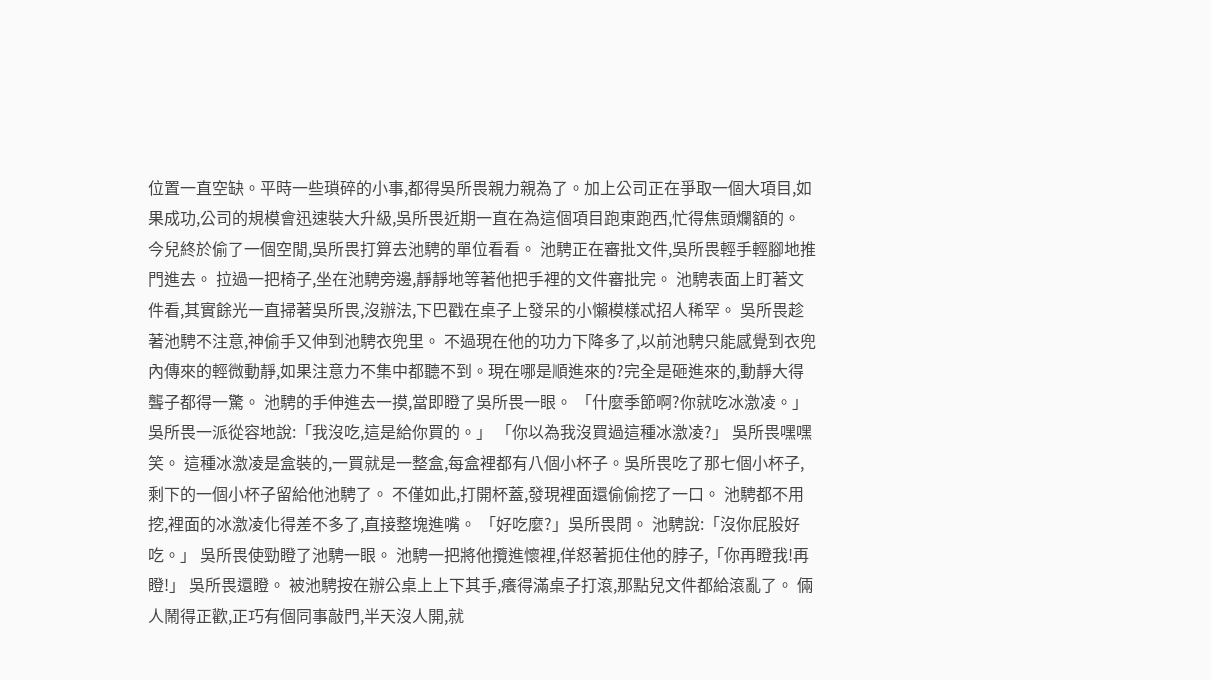位置一直空缺。平時一些瑣碎的小事,都得吳所畏親力親為了。加上公司正在爭取一個大項目,如果成功,公司的規模會迅速裝大升級,吳所畏近期一直在為這個項目跑東跑西,忙得焦頭爛額的。 今兒終於偷了一個空閒,吳所畏打算去池騁的單位看看。 池騁正在審批文件,吳所畏輕手輕腳地推門進去。 拉過一把椅子,坐在池騁旁邊,靜靜地等著他把手裡的文件審批完。 池騁表面上盯著文件看,其實餘光一直掃著吳所畏,沒辦法,下巴戳在桌子上發呆的小懶模樣忒招人稀罕。 吳所畏趁著池騁不注意,神偷手又伸到池騁衣兜里。 不過現在他的功力下降多了,以前池騁只能感覺到衣兜內傳來的輕微動靜,如果注意力不集中都聽不到。現在哪是順進來的?完全是砸進來的,動靜大得聾子都得一驚。 池騁的手伸進去一摸,當即瞪了吳所畏一眼。 「什麼季節啊?你就吃冰激凌。」 吳所畏一派從容地說:「我沒吃,這是給你買的。」 「你以為我沒買過這種冰激凌?」 吳所畏嘿嘿笑。 這種冰激凌是盒裝的,一買就是一整盒,每盒裡都有八個小杯子。吳所畏吃了那七個小杯子,剩下的一個小杯子留給他池騁了。 不僅如此,打開杯蓋,發現裡面還偷偷挖了一口。 池騁都不用挖,裡面的冰激凌化得差不多了,直接整塊進嘴。 「好吃麼?」吳所畏問。 池騁說:「沒你屁股好吃。」 吳所畏使勁瞪了池騁一眼。 池騁一把將他攬進懷裡,佯怒著扼住他的脖子,「你再瞪我!再瞪!」 吳所畏還瞪。 被池騁按在辦公桌上上下其手,癢得滿桌子打滾,那點兒文件都給滾亂了。 倆人鬧得正歡,正巧有個同事敲門,半天沒人開,就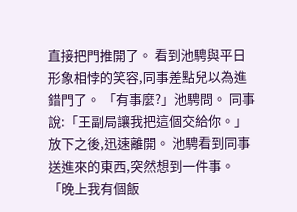直接把門推開了。 看到池騁與平日形象相悖的笑容,同事差點兒以為進錯門了。 「有事麼?」池騁問。 同事說:「王副局讓我把這個交給你。」 放下之後,迅速離開。 池騁看到同事送進來的東西,突然想到一件事。 「晚上我有個飯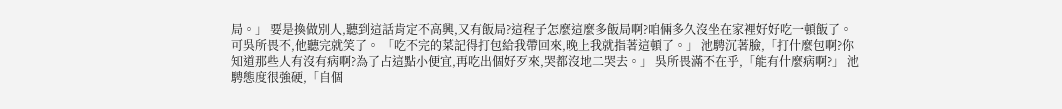局。」 要是換做別人,聽到這話肯定不高興,又有飯局?這程子怎麼這麼多飯局啊?咱倆多久沒坐在家裡好好吃一頓飯了。 可吳所畏不,他聽完就笑了。 「吃不完的菜記得打包給我帶回來,晚上我就指著這頓了。」 池騁沉著臉,「打什麼包啊?你知道那些人有沒有病啊?為了占這點小便宜,再吃出個好歹來,哭都沒地二哭去。」 吳所畏滿不在乎,「能有什麼病啊?」 池騁態度很強硬,「自個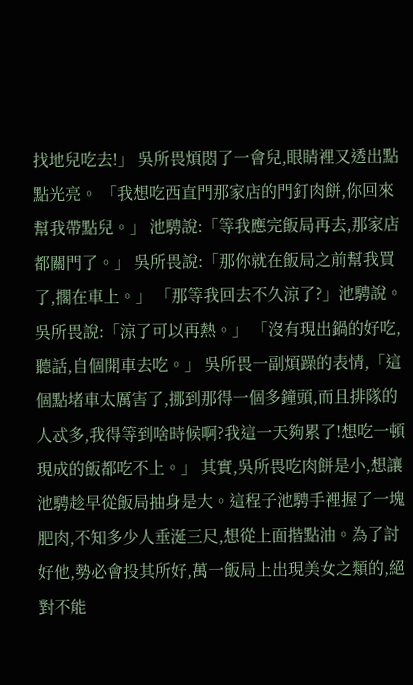找地兒吃去!」 吳所畏煩悶了一會兒,眼睛裡又透出點點光亮。 「我想吃西直門那家店的門釘肉餅,你回來幫我帶點兒。」 池騁說:「等我應完飯局再去,那家店都關門了。」 吳所畏說:「那你就在飯局之前幫我買了,擱在車上。」 「那等我回去不久涼了?」池騁說。 吳所畏說:「涼了可以再熱。」 「沒有現出鍋的好吃,聽話,自個開車去吃。」 吳所畏一副煩躁的表情,「這個點堵車太厲害了,挪到那得一個多鐘頭,而且排隊的人忒多,我得等到啥時候啊?我這一天夠累了!想吃一頓現成的飯都吃不上。」 其實,吳所畏吃肉餅是小,想讓池騁趁早從飯局抽身是大。這程子池騁手裡握了一塊肥肉,不知多少人垂涎三尺,想從上面揩點油。為了討好他,勢必會投其所好,萬一飯局上出現美女之類的,絕對不能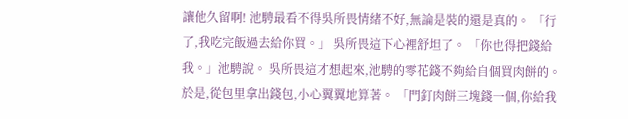讓他久留啊! 池騁最看不得吳所畏情緒不好,無論是裝的還是真的。 「行了,我吃完飯過去給你買。」 吳所畏這下心裡舒坦了。 「你也得把錢給我。」池騁說。 吳所畏這才想起來,池騁的零花錢不夠給自個買肉餅的。 於是,從包里拿出錢包,小心翼翼地算著。 「門釘肉餅三塊錢一個,你給我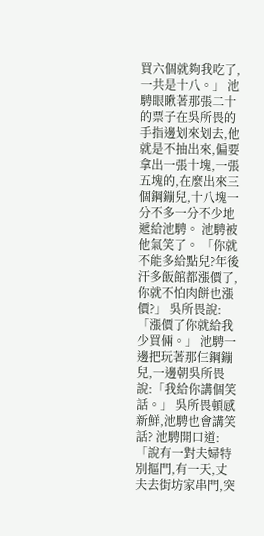買六個就夠我吃了,一共是十八。」 池騁眼瞅著那張二十的票子在吳所畏的手指邊划來划去,他就是不抽出來,偏要拿出一張十塊,一張五塊的,在麼出來三個鋼鏰兒,十八塊一分不多一分不少地遞給池騁。 池騁被他氣笑了。 「你就不能多給點兒?年後汗多飯館都漲價了,你就不怕肉餅也漲價?」 吳所畏說:「漲價了你就給我少買倆。」 池騁一邊把玩著那仨鋼鏰兒,一邊朝吳所畏說:「我給你講個笑話。」 吳所畏頓感新鮮,池騁也會講笑話? 池騁開口道:「說有一對夫婦特別摳門,有一天,丈夫去街坊家串門,突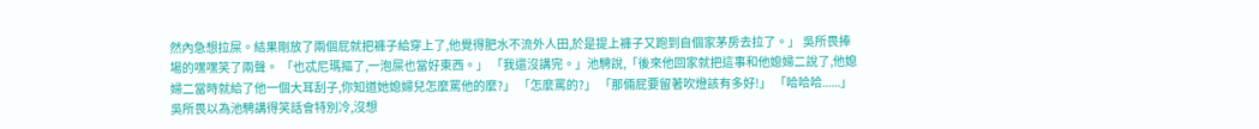然內急想拉屎。結果剛放了兩個屁就把褲子給穿上了,他覺得肥水不流外人田,於是提上褲子又跑到自個家茅房去拉了。」 吳所畏捧場的嘿嘿笑了兩聲。 「也忒尼瑪摳了,一泡屎也當好東西。」 「我還沒講完。」池騁說,「後來他回家就把這事和他媳婦二說了,他媳婦二當時就給了他一個大耳刮子,你知道她媳婦兒怎麼罵他的麼?」 「怎麼罵的?」 「那倆屁要留著吹燈該有多好!」 「哈哈哈......」 吳所畏以為池騁講得笑話會特別冷,沒想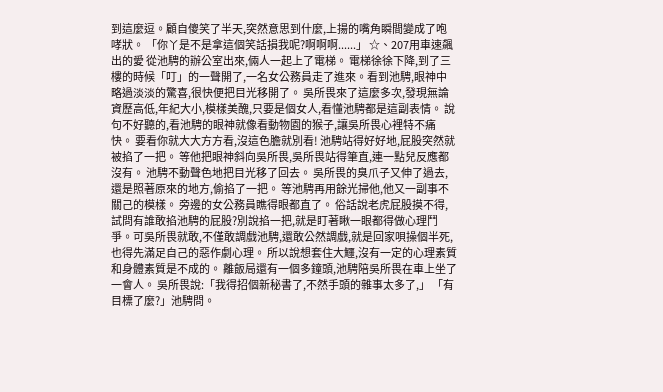到這麼逗。顧自傻笑了半天,突然意思到什麼,上揚的嘴角瞬間變成了咆哮狀。 「你丫是不是拿這個笑話損我呢?啊啊啊......」 ☆、207用車速飆出的愛 從池騁的辦公室出來,倆人一起上了電梯。 電梯徐徐下降,到了三樓的時候「叮」的一聲開了,一名女公務員走了進來。看到池騁,眼神中略過淡淡的驚喜,很快便把目光移開了。 吳所畏來了這麼多次,發現無論資歷高低,年紀大小,模樣美醜,只要是個女人,看懂池騁都是這副表情。 說句不好聽的,看池騁的眼神就像看動物園的猴子,讓吳所畏心裡特不痛快。 要看你就大大方方看,沒這色膽就別看! 池騁站得好好地,屁股突然就被掐了一把。 等他把眼神斜向吳所畏,吳所畏站得筆直,連一點兒反應都沒有。 池騁不動聲色地把目光移了回去。 吳所畏的臭爪子又伸了過去,還是照著原來的地方,偷掐了一把。 等池騁再用餘光掃他,他又一副事不關己的模樣。 旁邊的女公務員瞧得眼都直了。 俗話說老虎屁股摸不得,試問有誰敢掐池騁的屁股?別說掐一把,就是盯著瞅一眼都得做心理鬥爭。可吳所畏就敢,不僅敢調戲池騁,還敢公然調戲,就是回家唄操個半死,也得先滿足自己的惡作劇心理。 所以說想套住大鱷,沒有一定的心理素質和身體素質是不成的。 離飯局還有一個多鐘頭,池騁陪吳所畏在車上坐了一會人。 吳所畏說:「我得招個新秘書了,不然手頭的雜事太多了,」 「有目標了麼?」池騁問。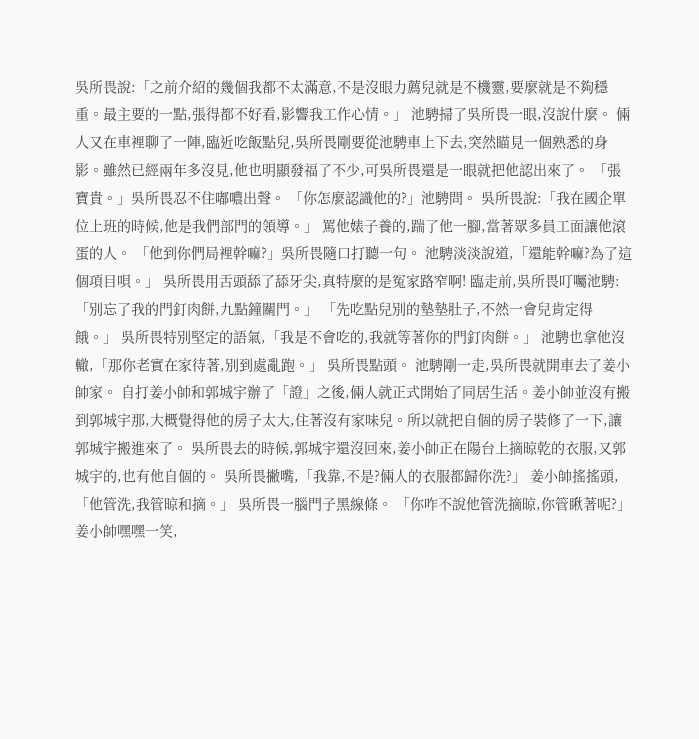吳所畏說:「之前介紹的幾個我都不太滿意,不是沒眼力薦兒就是不機靈,要麼就是不夠穩重。最主要的一點,張得都不好看,影響我工作心情。」 池騁掃了吳所畏一眼,沒說什麼。 倆人又在車裡聊了一陣,臨近吃飯點兒,吳所畏剛要從池騁車上下去,突然瞄見一個熟悉的身影。雖然已經兩年多沒見,他也明顯發福了不少,可吳所畏還是一眼就把他認出來了。 「張寶貴。」吳所畏忍不住嘟噥出聲。 「你怎麼認識他的?」池騁問。 吳所畏說:「我在國企單位上班的時候,他是我們部門的領導。」 罵他婊子養的,踹了他一腳,當著眾多員工面讓他滾蛋的人。 「他到你們局裡幹嘛?」吳所畏隨口打聽一句。 池騁淡淡說道,「還能幹嘛?為了這個項目唄。」 吳所畏用舌頭舔了舔牙尖,真特麼的是冤家路窄啊! 臨走前,吳所畏叮囑池騁:「別忘了我的門釘肉餅,九點鐘關門。」 「先吃點兒別的墊墊肚子,不然一會兒肯定得餓。」 吳所畏特別堅定的語氣,「我是不會吃的,我就等著你的門釘肉餅。」 池騁也拿他沒轍,「那你老實在家待著,別到處亂跑。」 吳所畏點頭。 池騁剛一走,吳所畏就開車去了姜小帥家。 自打姜小帥和郭城宇辦了「證」之後,倆人就正式開始了同居生活。姜小帥並沒有搬到郭城宇那,大概覺得他的房子太大,住著沒有家味兒。所以就把自個的房子裝修了一下,讓郭城宇搬進來了。 吳所畏去的時候,郭城宇還沒回來,姜小帥正在陽台上摘晾乾的衣服,又郭城宇的,也有他自個的。 吳所畏撇嘴,「我靠,不是?倆人的衣服都歸你洗?」 姜小帥搖搖頭,「他管洗,我管晾和摘。」 吳所畏一腦門子黑線條。 「你咋不說他管洗摘晾,你管瞅著呢?」 姜小帥嘿嘿一笑,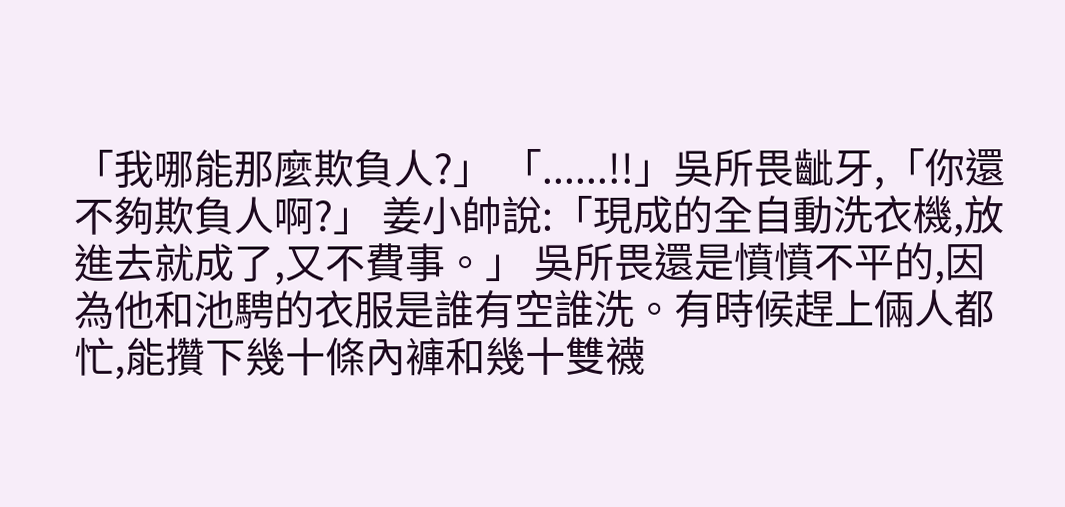「我哪能那麼欺負人?」 「......!!」吳所畏齜牙,「你還不夠欺負人啊?」 姜小帥說:「現成的全自動洗衣機,放進去就成了,又不費事。」 吳所畏還是憤憤不平的,因為他和池騁的衣服是誰有空誰洗。有時候趕上倆人都忙,能攢下幾十條內褲和幾十雙襪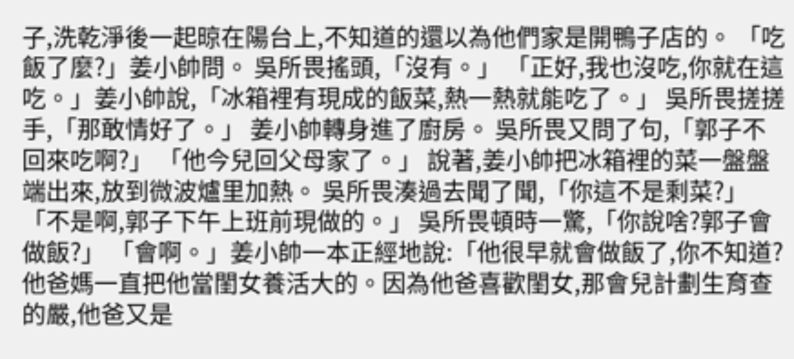子,洗乾淨後一起晾在陽台上,不知道的還以為他們家是開鴨子店的。 「吃飯了麼?」姜小帥問。 吳所畏搖頭,「沒有。」 「正好,我也沒吃,你就在這吃。」姜小帥說,「冰箱裡有現成的飯菜,熱一熱就能吃了。」 吳所畏搓搓手,「那敢情好了。」 姜小帥轉身進了廚房。 吳所畏又問了句,「郭子不回來吃啊?」 「他今兒回父母家了。」 說著,姜小帥把冰箱裡的菜一盤盤端出來,放到微波爐里加熱。 吳所畏湊過去聞了聞,「你這不是剩菜?」 「不是啊,郭子下午上班前現做的。」 吳所畏頓時一驚,「你說啥?郭子會做飯?」 「會啊。」姜小帥一本正經地說:「他很早就會做飯了,你不知道?他爸媽一直把他當閨女養活大的。因為他爸喜歡閨女,那會兒計劃生育查的嚴,他爸又是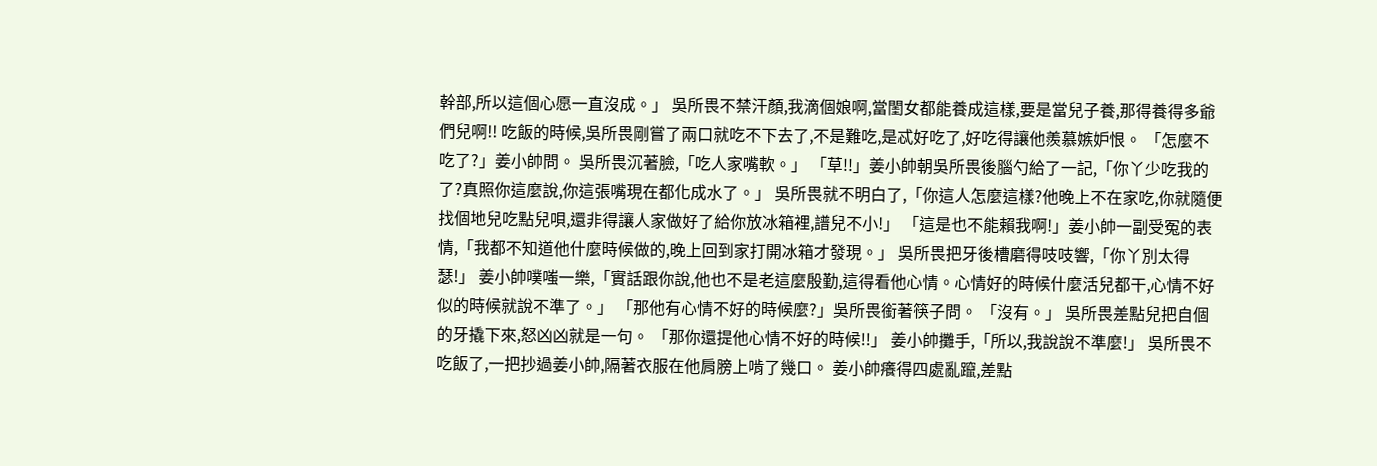幹部,所以這個心愿一直沒成。」 吳所畏不禁汗顏,我滴個娘啊,當閨女都能養成這樣,要是當兒子養,那得養得多爺們兒啊!! 吃飯的時候,吳所畏剛嘗了兩口就吃不下去了,不是難吃,是忒好吃了,好吃得讓他羨慕嫉妒恨。 「怎麼不吃了?」姜小帥問。 吳所畏沉著臉,「吃人家嘴軟。」 「草!!」姜小帥朝吳所畏後腦勺給了一記,「你丫少吃我的了?真照你這麼說,你這張嘴現在都化成水了。」 吳所畏就不明白了,「你這人怎麼這樣?他晚上不在家吃,你就隨便找個地兒吃點兒唄,還非得讓人家做好了給你放冰箱裡,譜兒不小!」 「這是也不能賴我啊!」姜小帥一副受冤的表情,「我都不知道他什麼時候做的,晚上回到家打開冰箱才發現。」 吳所畏把牙後槽磨得吱吱響,「你丫別太得瑟!」 姜小帥噗嗤一樂,「實話跟你說,他也不是老這麼殷勤,這得看他心情。心情好的時候什麼活兒都干,心情不好似的時候就說不準了。」 「那他有心情不好的時候麼?」吳所畏銜著筷子問。 「沒有。」 吳所畏差點兒把自個的牙撬下來,怒凶凶就是一句。 「那你還提他心情不好的時候!!」 姜小帥攤手,「所以,我說說不準麼!」 吳所畏不吃飯了,一把抄過姜小帥,隔著衣服在他肩膀上啃了幾口。 姜小帥癢得四處亂躥,差點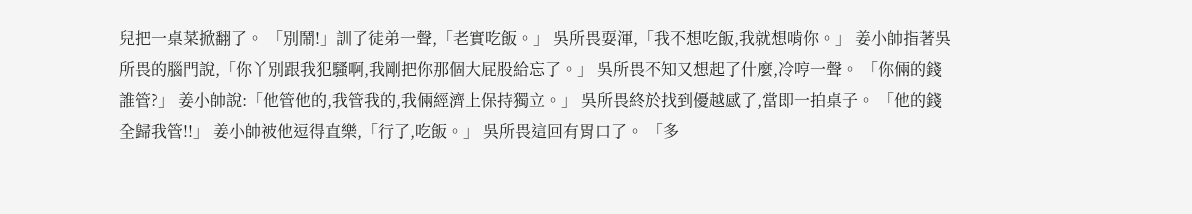兒把一桌菜掀翻了。 「別鬧!」訓了徒弟一聲,「老實吃飯。」 吳所畏耍渾,「我不想吃飯,我就想啃你。」 姜小帥指著吳所畏的腦門說,「你丫別跟我犯騷啊,我剛把你那個大屁股給忘了。」 吳所畏不知又想起了什麼,冷哼一聲。 「你倆的錢誰管?」 姜小帥說:「他管他的,我管我的,我倆經濟上保持獨立。」 吳所畏終於找到優越感了,當即一拍桌子。 「他的錢全歸我管!!」 姜小帥被他逗得直樂,「行了,吃飯。」 吳所畏這回有胃口了。 「多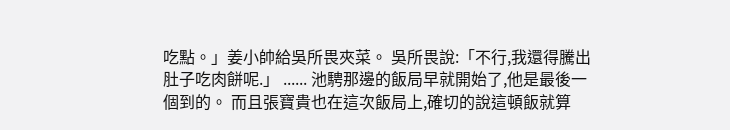吃點。」姜小帥給吳所畏夾菜。 吳所畏說:「不行,我還得騰出肚子吃肉餅呢.」 ...... 池騁那邊的飯局早就開始了,他是最後一個到的。 而且張寶貴也在這次飯局上,確切的說這頓飯就算